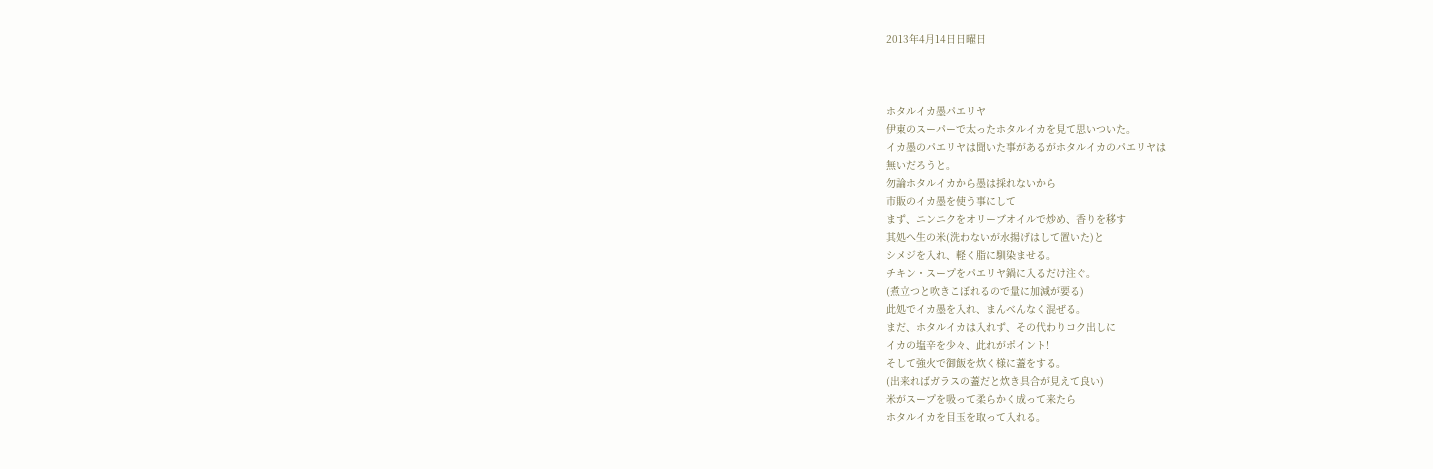2013年4月14日日曜日



ホタルイカ墨パエリヤ
伊東のスーパーで太ったホタルイカを見て思いついた。
イカ墨のパエリヤは聞いた事があるがホタルイカのパエリヤは
無いだろうと。
勿論ホタルイカから墨は採れないから
市販のイカ墨を使う事にして
まず、ニンニクをオリーブオイルで炒め、香りを移す
其処へ生の米(洗わないが水揚げはして置いた)と
シメジを入れ、軽く脂に馴染ませる。
チキン・スープをパエリヤ鍋に入るだけ注ぐ。
(煮立つと吹きこぼれるので量に加減が要る)
此処でイカ墨を入れ、まんべんなく混ぜる。
まだ、ホタルイカは入れず、その代わりコク出しに
イカの塩辛を少々、此れがポイント!
そして強火で御飯を炊く様に蓋をする。
(出来ればガラスの蓋だと炊き具合が見えて良い)
米がスープを吸って柔らかく成って来たら
ホタルイカを目玉を取って入れる。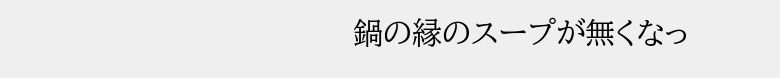鍋の縁のスープが無くなっ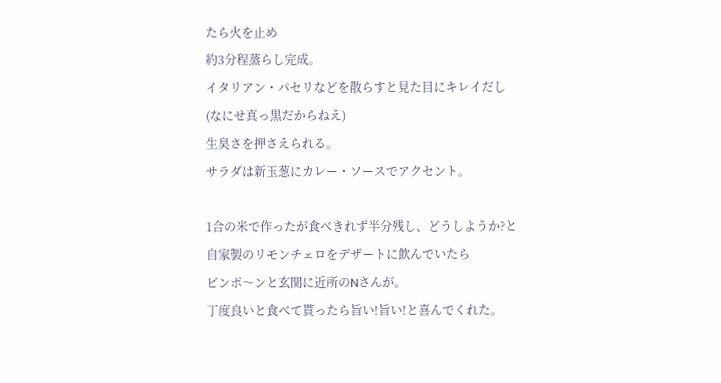たら火を止め
約3分程蒸らし完成。
イタリアン・パセリなどを散らすと見た目にキレイだし
(なにせ真っ黒だからねえ)
生臭さを押さえられる。
サラダは新玉葱にカレー・ソースでアクセント。

1合の米で作ったが食べきれず半分残し、どうしようか?と
自家製のリモンチェロをデザートに飲んでいたら
ピンポ〜ンと玄関に近所のNさんが。
丁度良いと食べて貰ったら旨い!旨い!と喜んでくれた。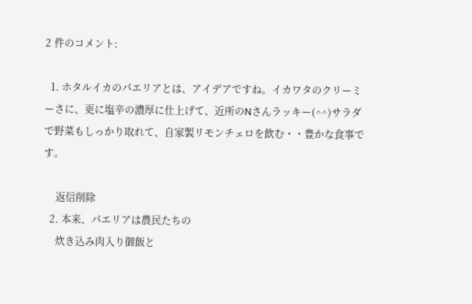2 件のコメント:

  1. ホタルイカのパエリアとは、アイデアですね。イカワタのクリーミーさに、更に塩辛の濃厚に仕上げて、近所のNさんラッキー(^^)サラダで野菜もしっかり取れて、自家製リモンチェロを飲む・・豊かな食事です。

    返信削除
  2. 本来、パエリアは農民たちの
    炊き込み肉入り御飯と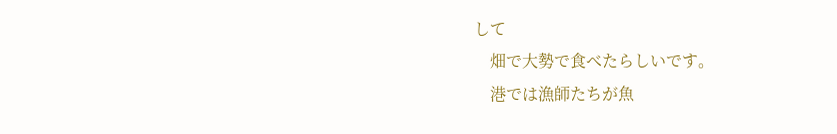して
    畑で大勢で食べたらしいです。
    港では漁師たちが魚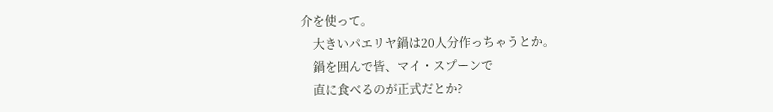介を使って。
    大きいパエリヤ鍋は20人分作っちゃうとか。
    鍋を囲んで皆、マイ・スプーンで
    直に食べるのが正式だとか?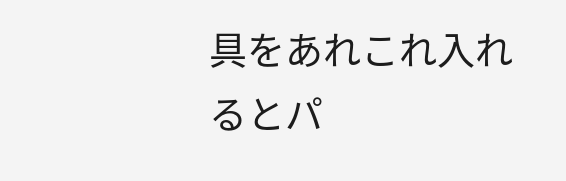具をあれこれ入れるとパ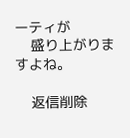ーティが
    盛り上がりますよね。

    返信削除